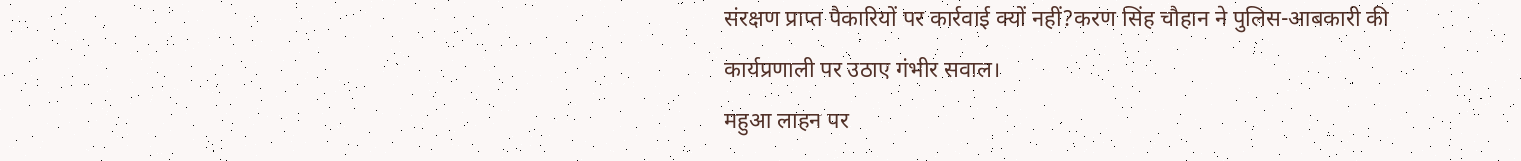संरक्षण प्राप्त पैकारियों पर कार्रवाई क्यों नहीं?करण सिंह चौहान ने पुलिस-आबकारी की कार्यप्रणाली पर उठाए गंभीर सवाल।
महुआ लाहन पर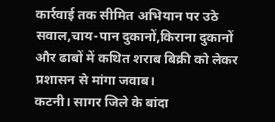कार्रवाई तक सीमित अभियान पर उठे सवाल,चाय-पान दुकानों,किराना दुकानों और ढाबों में कथित शराब बिक्री को लेकर प्रशासन से मांगा जवाब।
कटनी। सागर जिले के बांदा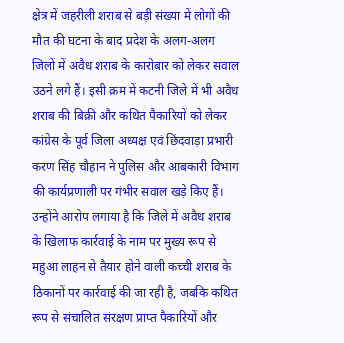क्षेत्र में जहरीली शराब से बड़ी संख्या में लोगों की मौत की घटना के बाद प्रदेश के अलग-अलग जिलों में अवैध शराब के कारोबार को लेकर सवाल उठने लगे हैं। इसी क्रम में कटनी जिले में भी अवैध शराब की बिक्री और कथित पैकारियों को लेकर कांग्रेस के पूर्व जिला अध्यक्ष एवं छिंदवाड़ा प्रभारी करण सिंह चौहान ने पुलिस और आबकारी विभाग की कार्यप्रणाली पर गंभीर सवाल खड़े किए हैं। उन्होंने आरोप लगाया है कि जिले में अवैध शराब के खिलाफ कार्रवाई के नाम पर मुख्य रूप से महुआ लाहन से तैयार होने वाली कच्ची शराब के ठिकानों पर कार्रवाई की जा रही है, जबकि कथित रूप से संचालित संरक्षण प्राप्त पैकारियों और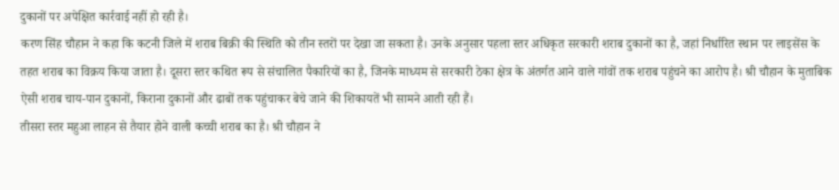दुकानों पर अपेक्षित कार्रवाई नहीं हो रही है।
करण सिंह चौहान ने कहा कि कटनी जिले में शराब बिक्री की स्थिति को तीन स्तरों पर देखा जा सकता है। उनके अनुसार पहला स्तर अधिकृत सरकारी शराब दुकानों का है, जहां निर्धारित स्थान पर लाइसेंस के तहत शराब का विक्रय किया जाता है। दूसरा स्तर कथित रूप से संचालित पैकारियों का है, जिनके माध्यम से सरकारी ठेका क्षेत्र के अंतर्गत आने वाले गांवों तक शराब पहुंचने का आरोप है। श्री चौहान के मुताबिक ऐसी शराब चाय-पान दुकानों, किराना दुकानों और ढाबों तक पहुंचाकर बेचे जाने की शिकायतें भी सामने आती रही हैं।
तीसरा स्तर महुआ लाहन से तैयार होने वाली कच्ची शराब का है। श्री चौहान ने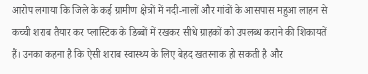आरोप लगाया कि जिले के कई ग्रामीण क्षेत्रों में नदी-नालों और गांवों के आसपास महुआ लाहन से कच्ची शराब तैयार कर प्लास्टिक के डिब्बों में रखकर सीधे ग्राहकों को उपलब्ध कराने की शिकायतें हैं। उनका कहना है कि ऐसी शराब स्वास्थ्य के लिए बेहद खतरनाक हो सकती है और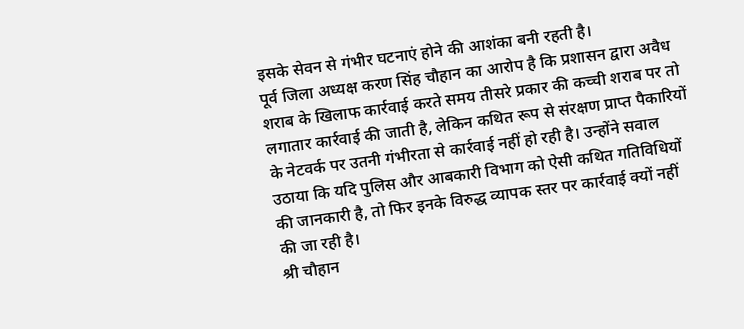इसके सेवन से गंभीर घटनाएं होने की आशंका बनी रहती है।
पूर्व जिला अध्यक्ष करण सिंह चौहान का आरोप है कि प्रशासन द्वारा अवैध शराब के खिलाफ कार्रवाई करते समय तीसरे प्रकार की कच्ची शराब पर तो लगातार कार्रवाई की जाती है, लेकिन कथित रूप से संरक्षण प्राप्त पैकारियों के नेटवर्क पर उतनी गंभीरता से कार्रवाई नहीं हो रही है। उन्होंने सवाल उठाया कि यदि पुलिस और आबकारी विभाग को ऐसी कथित गतिविधियों की जानकारी है, तो फिर इनके विरुद्ध व्यापक स्तर पर कार्रवाई क्यों नहीं की जा रही है।
श्री चौहान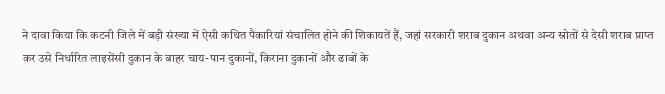ने दावा किया कि कटनी जिले में बड़ी संख्या में ऐसी कथित पैकारियां संचालित होने की शिकायतें हैं, जहां सरकारी शराब दुकान अथवा अन्य स्रोतों से देसी शराब प्राप्त कर उसे निर्धारित लाइसेंसी दुकान के बाहर चाय-पान दुकानों, किराना दुकानों और ढाबों के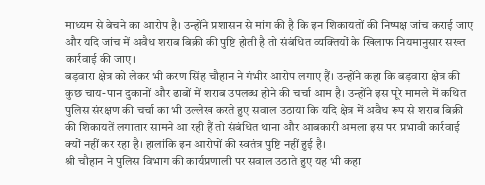माध्यम से बेचने का आरोप है। उन्होंने प्रशासन से मांग की है कि इन शिकायतों की निष्पक्ष जांच कराई जाए और यदि जांच में अवैध शराब बिक्री की पुष्टि होती है तो संबंधित व्यक्तियों के खिलाफ नियमानुसार सख्त कार्रवाई की जाए।
बड़वारा क्षेत्र को लेकर भी करण सिंह चौहान ने गंभीर आरोप लगाए हैं। उन्होंने कहा कि बड़वारा क्षेत्र की कुछ चाय-पान दुकानों और ढाबों में शराब उपलब्ध होने की चर्चा आम है। उन्होंने इस पूरे मामले में कथित पुलिस संरक्षण की चर्चा का भी उल्लेख करते हुए सवाल उठाया कि यदि क्षेत्र में अवैध रूप से शराब बिक्री की शिकायतें लगातार सामने आ रही हैं तो संबंधित थाना और आबकारी अमला इस पर प्रभावी कार्रवाई क्यों नहीं कर रहा है। हालांकि इन आरोपों की स्वतंत्र पुष्टि नहीं हुई है।
श्री चौहान ने पुलिस विभाग की कार्यप्रणाली पर सवाल उठाते हुए यह भी कहा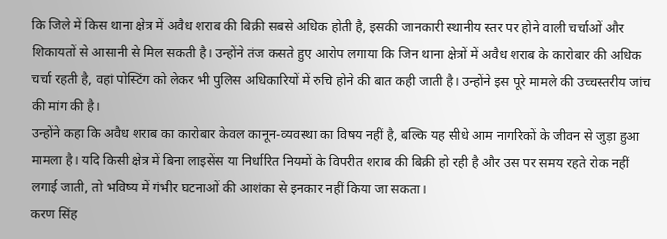कि जिले में किस थाना क्षेत्र में अवैध शराब की बिक्री सबसे अधिक होती है, इसकी जानकारी स्थानीय स्तर पर होने वाली चर्चाओं और शिकायतों से आसानी से मिल सकती है। उन्होंने तंज कसते हुए आरोप लगाया कि जिन थाना क्षेत्रों में अवैध शराब के कारोबार की अधिक चर्चा रहती है, वहां पोस्टिंग को लेकर भी पुलिस अधिकारियों में रुचि होने की बात कही जाती है। उन्होंने इस पूरे मामले की उच्चस्तरीय जांच की मांग की है।
उन्होंने कहा कि अवैध शराब का कारोबार केवल कानून-व्यवस्था का विषय नहीं है, बल्कि यह सीधे आम नागरिकों के जीवन से जुड़ा हुआ मामला है। यदि किसी क्षेत्र में बिना लाइसेंस या निर्धारित नियमों के विपरीत शराब की बिक्री हो रही है और उस पर समय रहते रोक नहीं लगाई जाती, तो भविष्य में गंभीर घटनाओं की आशंका से इनकार नहीं किया जा सकता।
करण सिंह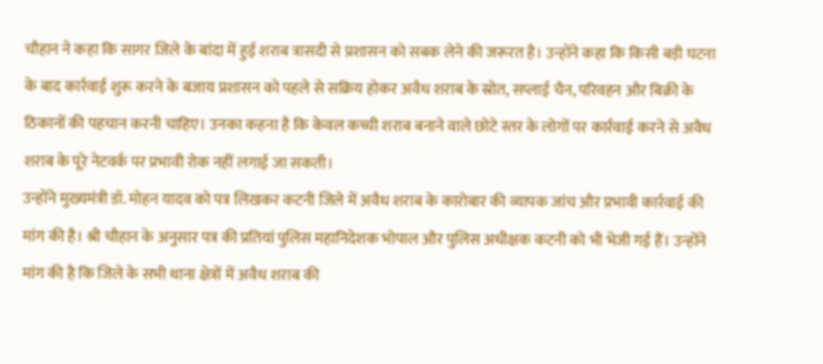चौहान ने कहा कि सागर जिले के बांदा में हुई शराब त्रासदी से प्रशासन को सबक लेने की जरूरत है। उन्होंने कहा कि किसी बड़ी घटना के बाद कार्रवाई शुरू करने के बजाय प्रशासन को पहले से सक्रिय होकर अवैध शराब के स्रोत, सप्लाई चैन, परिवहन और बिक्री के ठिकानों की पहचान करनी चाहिए। उनका कहना है कि केवल कच्ची शराब बनाने वाले छोटे स्तर के लोगों पर कार्रवाई करने से अवैध शराब के पूरे नेटवर्क पर प्रभावी रोक नहीं लगाई जा सकती।
उन्होंने मुख्यमंत्री डॉ. मोहन यादव को पत्र लिखकर कटनी जिले में अवैध शराब के कारोबार की व्यापक जांच और प्रभावी कार्रवाई की मांग की है। श्री चौहान के अनुसार पत्र की प्रतियां पुलिस महानिदेशक भोपाल और पुलिस अधीक्षक कटनी को भी भेजी गई हैं। उन्होंने मांग की है कि जिले के सभी थाना क्षेत्रों में अवैध शराब की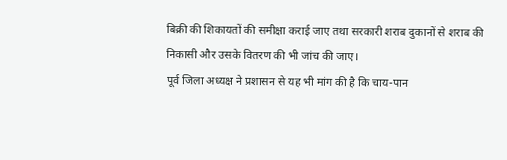बिक्री की शिकायतों की समीक्षा कराई जाए तथा सरकारी शराब दुकानों से शराब की निकासी और उसके वितरण की भी जांच की जाए।
पूर्व जिला अध्यक्ष ने प्रशासन से यह भी मांग की है कि चाय-पान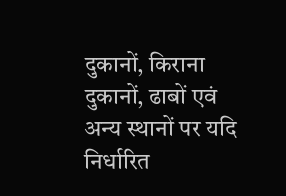दुकानों, किराना दुकानों, ढाबों एवं अन्य स्थानों पर यदि निर्धारित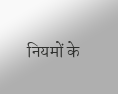नियमों के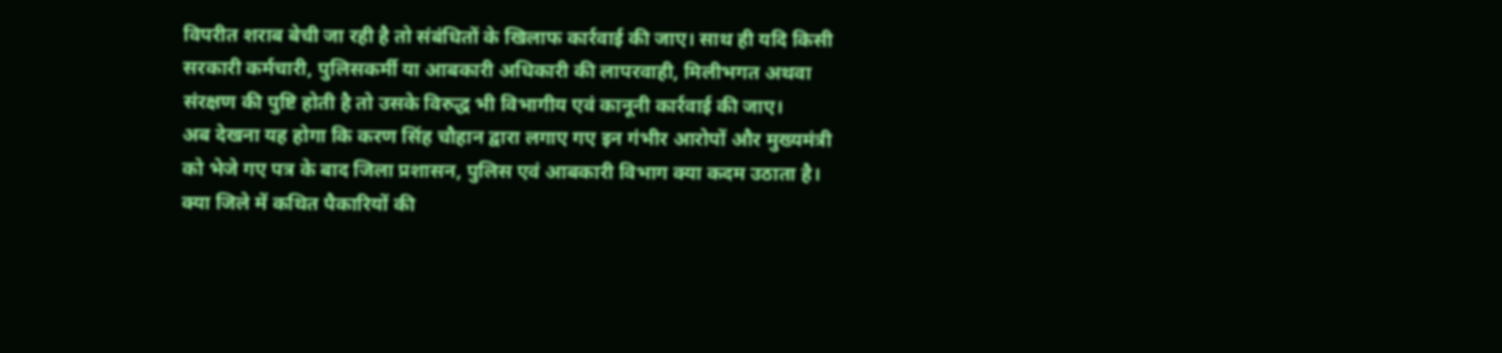विपरीत शराब बेची जा रही है तो संबंधितों के खिलाफ कार्रवाई की जाए। साथ ही यदि किसी सरकारी कर्मचारी, पुलिसकर्मी या आबकारी अधिकारी की लापरवाही, मिलीभगत अथवा संरक्षण की पुष्टि होती है तो उसके विरुद्ध भी विभागीय एवं कानूनी कार्रवाई की जाए।
अब देखना यह होगा कि करण सिंह चौहान द्वारा लगाए गए इन गंभीर आरोपों और मुख्यमंत्री को भेजे गए पत्र के बाद जिला प्रशासन, पुलिस एवं आबकारी विभाग क्या कदम उठाता है। क्या जिले में कथित पैकारियों की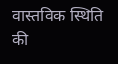वास्तविक स्थिति की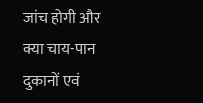जांच होगी और क्या चाय-पान दुकानों एवं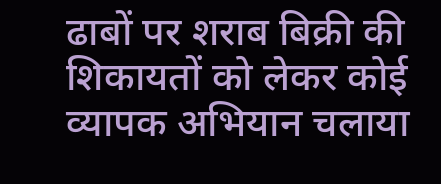ढाबों पर शराब बिक्री की शिकायतों को लेकर कोई व्यापक अभियान चलाया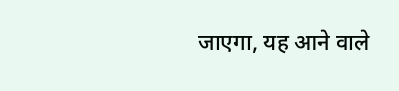जाएगा, यह आने वाले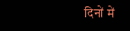दिनों में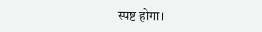स्पष्ट होगा।